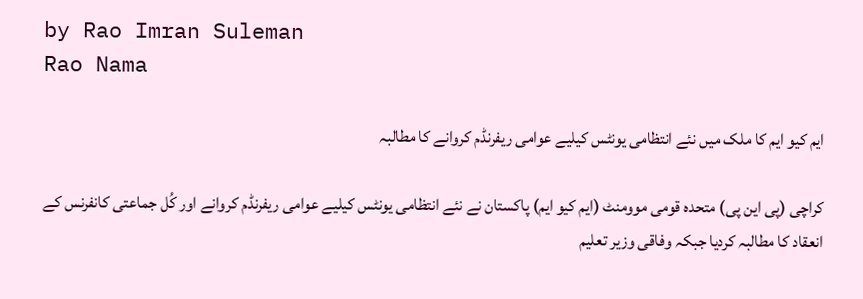by Rao Imran Suleman
Rao Nama

ایم کیو ایم کا ملک میں نئے انتظامی یونٹس کیلیے عوامی ریفرنڈم کروانے کا مطالبہ

کراچی (پی این پی) متحدہ قومی موومنٹ (ایم کیو ایم) پاکستان نے نئے انتظامی یونٹس کیلیے عوامی ریفرنڈم کروانے اور کُل جماعتی کانفرنس کے انعقاد کا مطالبہ کردیا جبکہ وفاقی وزیر تعلیم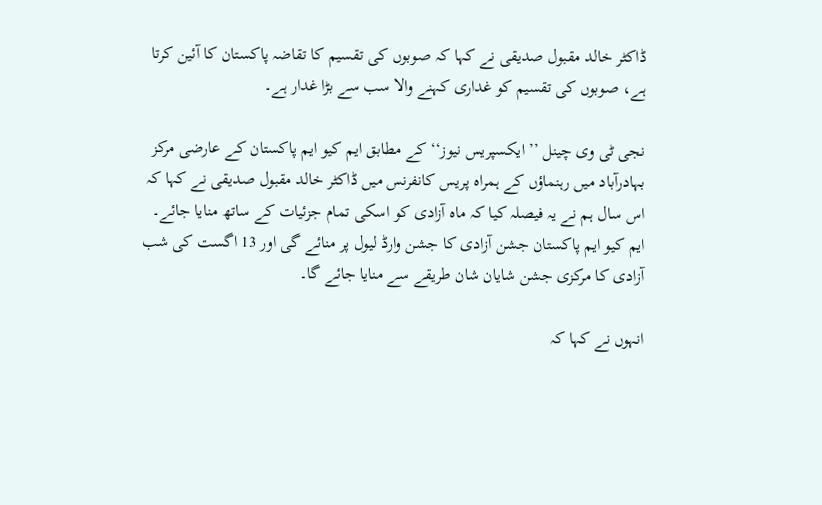ڈاکٹر خالد مقبول صدیقی نے کہا کہ صوبوں کی تقسیم کا تقاضہ پاکستان کا آئین کرتا ہے، صوبوں کی تقسیم کو غداری کہنے والا سب سے بڑا غدار ہے۔

نجی ٹی وی چینل ’’ ایکسپریس نیوز‘‘ کے مطابق ایم کیو ایم پاکستان کے عارضی مرکز بہادرآباد میں رہنماؤں کے ہمراہ پریس کانفرنس میں ڈاکٹر خالد مقبول صدیقی نے کہا کہ اس سال ہم نے یہ فیصلہ کیا کہ ماہ آزادی کو اسکی تمام جزئیات کے ساتھ منایا جائے۔ ایم کیو ایم پاکستان جشن آزادی کا جشن وارڈ لیول پر منائے گی اور 13 اگست کی شب آزادی کا مرکزی جشن شایان شان طریقے سے منایا جائے گا۔

انہوں نے کہا کہ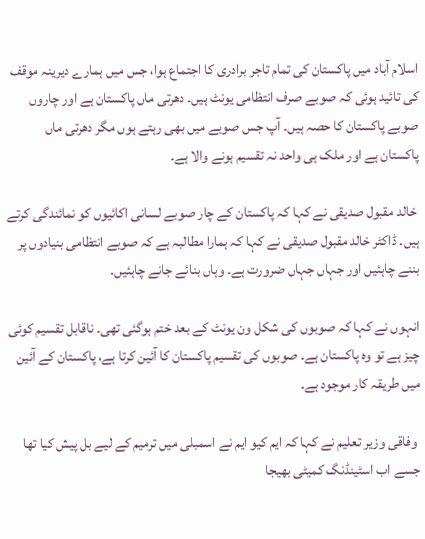اسلام آباد میں پاکستان کی تمام تاجر برادری کا اجتماع ہوا، جس میں ہمارے دیرینہ موقف کی تائید ہوئی کہ صوبے صرف انتظامی یونٹ ہیں۔ دھرتی ماں پاکستان ہے اور چاروں صوبے پاکستان کا حصہ ہیں۔ آپ جس صوبے میں بھی رہتے ہوں مگر دھرتی ماں پاکستان ہے اور ملک ہی واحد نہ تقسیم ہونے والا ہے۔

 خالد مقبول صدیقی نے کہا کہ پاکستان کے چار صوبے لسانی اکائیوں کو نمائندگی کرتے ہیں۔ ڈاکٹر خالد مقبول صدیقی نے کہا کہ ہمارا مطالبہ ہے کہ صوبے انتظامی بنیادوں پر بننے چاہئیں اور جہاں جہاں ضرورت ہے۔ وہاں بنائے جانے چاہئیں۔

انہوں نے کہا کہ صوبوں کی شکل ون یونٹ کے بعد ختم ہوگئی تھی۔ ناقابل تقسیم کوئی چیز ہے تو وہ پاکستان ہے۔ صوبوں کی تقسیم پاکستان کا آئین کرتا ہے، پاکستان کے آئین میں طریقہ کار موجود ہے۔

 وفاقی وزیر تعلیم نے کہا کہ ایم کیو ایم نے اسمبلی میں ترمیم کے لیے بل پیش کیا تھا جسے اب اسٹینڈنگ کمیٹی بھیجا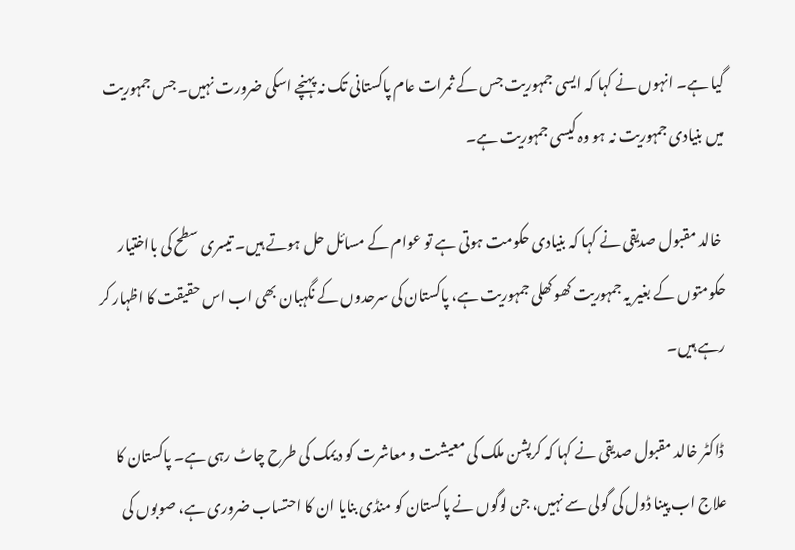گیا ہے۔ انہوں نے کہا کہ ایسی جمہوریت جس کے ثمرات عام پاکستانی تک نہ پہنچے اسکی ضرورت نہیں۔ جس جمہوریت میں بنیادی جمہوریت نہ ہو وہ کیسی جمہوریت ہے۔

 خالد مقبول صدیقی نے کہا کہ بنیادی حکومت ہوتی ہے تو عوام کے مسائل حل ہوتے ہیں۔ تیسری سطح کی بااختیار حکومتوں کے بغیر یہ جمہوریت کھوکھلی جمہوریت ہے، پاکستان کی سرحدوں کے نگہبان بھی اب اس حقیقت کا اظہار کر رہے ہیں۔

 ڈاکٹر خالد مقبول صدیقی نے کہا کہ کرپشن ملک کی معیشت و معاشرت کو دیمک کی طرح چاٹ رہی ہے۔ پاکستان کا علاج اب پینا ڈول کی گولی سے نہیں، جن لوگوں نے پاکستان کو منڈی بنایا ان کا احتساب ضروری ہے، صوبوں کی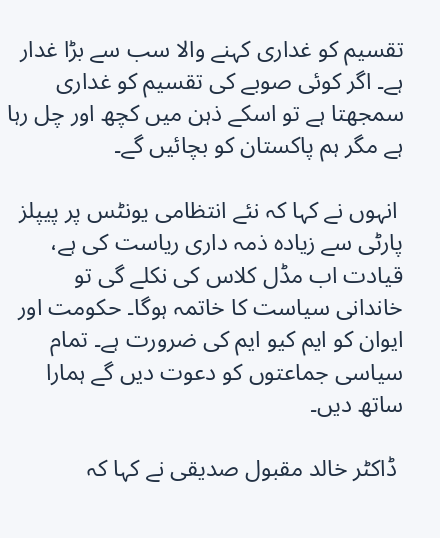تقسیم کو غداری کہنے والا سب سے بڑا غدار ہے۔ اگر کوئی صوبے کی تقسیم کو غداری سمجھتا ہے تو اسکے ذہن میں کچھ اور چل رہا ہے مگر ہم پاکستان کو بچائیں گے۔

 انہوں نے کہا کہ نئے انتظامی یونٹس پر پیپلز پارٹی سے زیادہ ذمہ داری ریاست کی ہے، قیادت اب مڈل کلاس کی نکلے گی تو خاندانی سیاست کا خاتمہ ہوگا۔ حکومت اور ایوان کو ایم کیو ایم کی ضرورت ہے۔ تمام سیاسی جماعتوں کو دعوت دیں گے ہمارا ساتھ دیں۔

 ڈاکٹر خالد مقبول صدیقی نے کہا کہ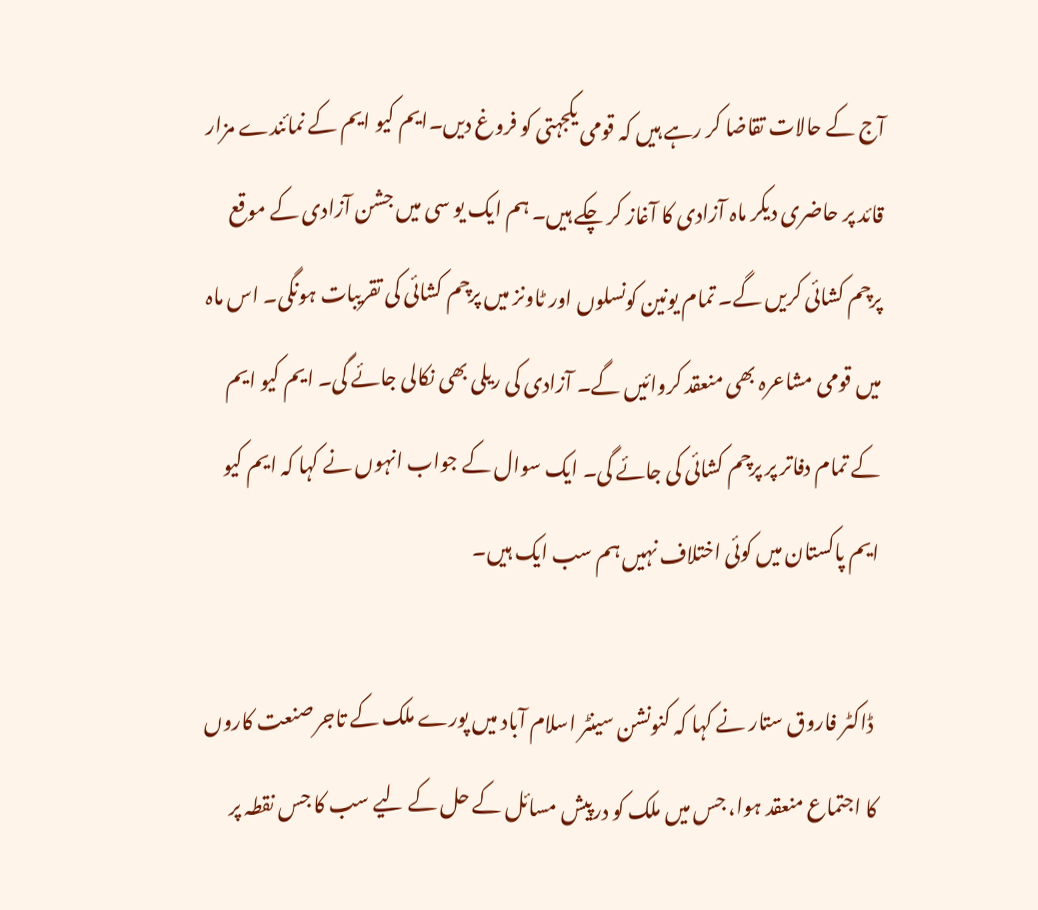آج کے حالات تقاضا کر رہے ہیں کہ قومی یکجہتی کو فروغ دیں۔ایم کیو ایم کے نمائندے مزار قائد پر حاضری دیکر ماہ آزادی کا آغاز کر چکے ہیں۔ ہم ایک یو سی میں جشن آزادی کے موقع پرچم کشائی کریں گے۔ تمام یونین کونسلوں اور ٹاونز میں پرچم کشائی کی تقریبات ہونگی۔ اس ماہ میں قومی مشاعرہ بھی منعقد کروائیں گے۔ آزادی کی ریلی بھی نکالی جائے گی۔ ایم کیو ایم کے تمام دفاتر پر پرچم کشائی کی جائے گی۔ ایک سوال کے جواب انہوں نے کہا کہ ایم کیو ایم پاکستان میں کوئی اختلاف نہیں ہم سب ایک ہیں۔

 ڈاکٹر فاروق ستار نے کہا کہ کنونشن سینٹر اسلام آباد میں پورے ملک کے تاجر صنعت کاروں کا اجتماع منعقد ہوا، جس میں ملک کو درپیش مسائل کے حل کے لیے سب کا جس نقطہ پر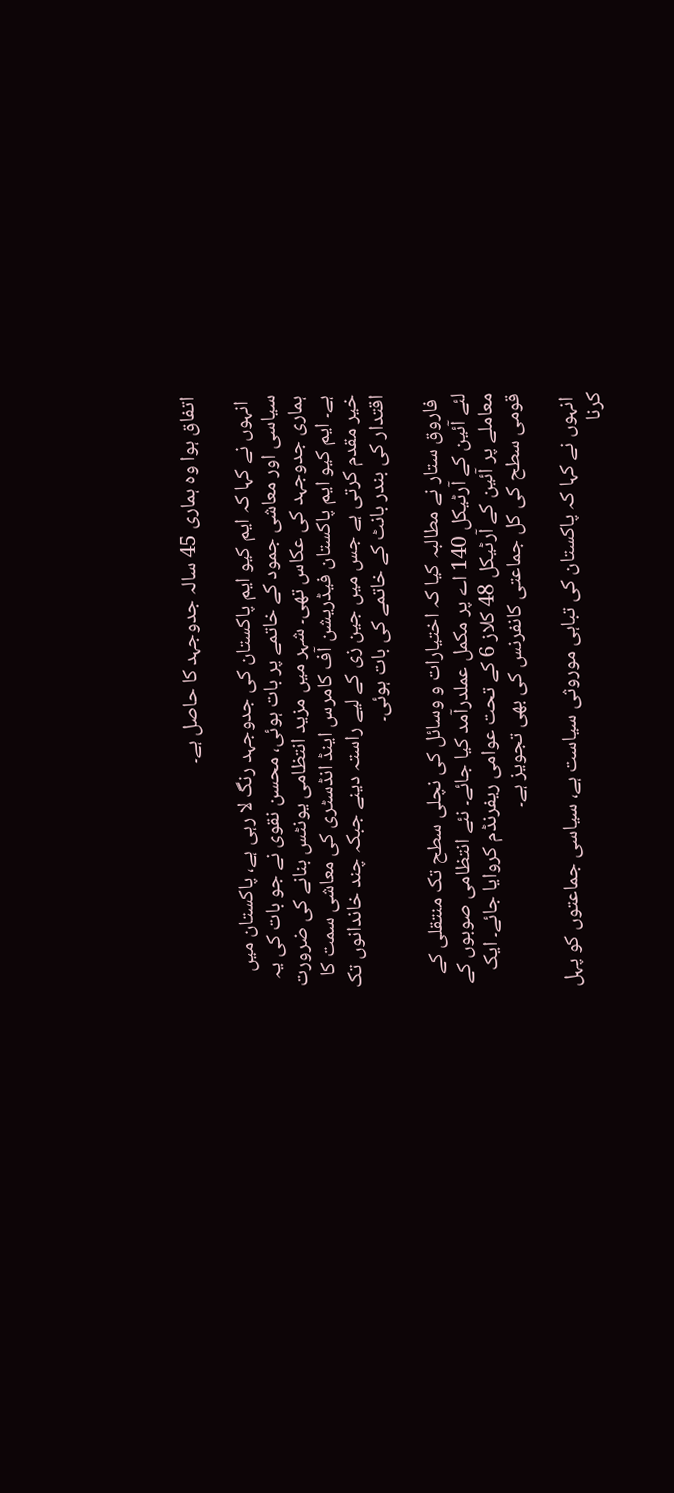اتفاق ہوا وہ ہماری 45 سالہ جدوجہد کا حاصل ہے۔

 انہوں نے کہا کہ ایم کیو ایم پاکستان کی جدوجہد رنگ لا رہی ہے، پاکستان میں سیاسی اور معاشی جمود کے خاتمے پر بات ہوئی، محسن نقوی نے جو بات کی یہ ہماری جدوجہد کی عکاس تھی۔ شہر میں مزید انتظامی یونٹس بنانے کی ضرورت ہے۔ ایم کیو ایم پاکستان فیڈریشن آف کامرس اینڈ انڈسٹری کی معاشی سمت کا خیر مقدم کرتی ہے جس میں جین زی کے لیے راستہ دینے جبکہ چند خاندانوں تک اقتدار کی بندر بانٹ کے خاتمے کی بات ہوئی۔

 فاروق ستار نے مطالبہ کیا کہ اختیارات و وسائل کی نچلی سطح تک منتقلی کے لئے آئین کے آرٹیکل 140 اے پر مکمل عملدرآمد کیا جائے۔ نئے انتظامی صوبوں کے معاملے پر آئین کے آرٹیکل 48 کلاز 6 کے تحت عوامی ریفرنڈم کروایا جائے۔ ایک قومی سطح کی کل جماعتی کانفرنس کی بھی تجویز ہے۔

 انہوں نے کہا کہ پاکستان کی تباہی موروثی سیاست ہے، سیاسی جماعتوں کو پہل کرنا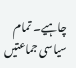چاہیے۔ تمام سیاسی جماعتیں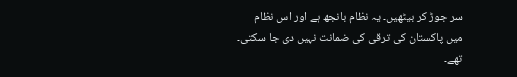سر جوڑ کر بیٹھیں۔ یہ نظام بانجھ ہے اور اس نظام میں پاکستان کی ترقی کی ضمانت نہیں دی جا سکتی۔ تھے۔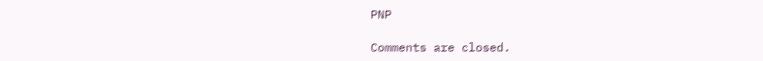PNP

Comments are closed.